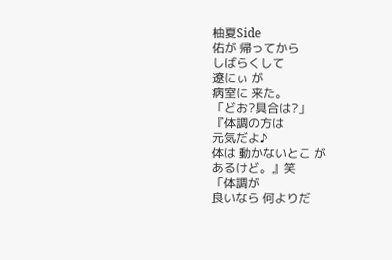柚夏Side
佑が 帰ってから
しばらくして
遼にぃ が
病室に 来た。
「どお?具合は?」
『体調の方は
元気だよ♪
体は 動かないとこ が
あるけど。』笑
「体調が
良いなら 何よりだ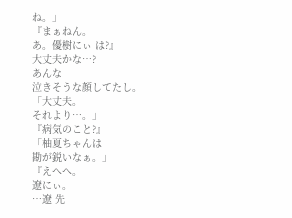ね。」
『まぁねん。
あ。優樹にぃ は?』
大丈夫かな…?
あんな
泣きそうな顔してたし。
「大丈夫。
それより…。」
『病気のこと?』
「柚夏ちゃんは
勘が鋭いなぁ。」
『えへへ。
遼にぃ。
…遼 先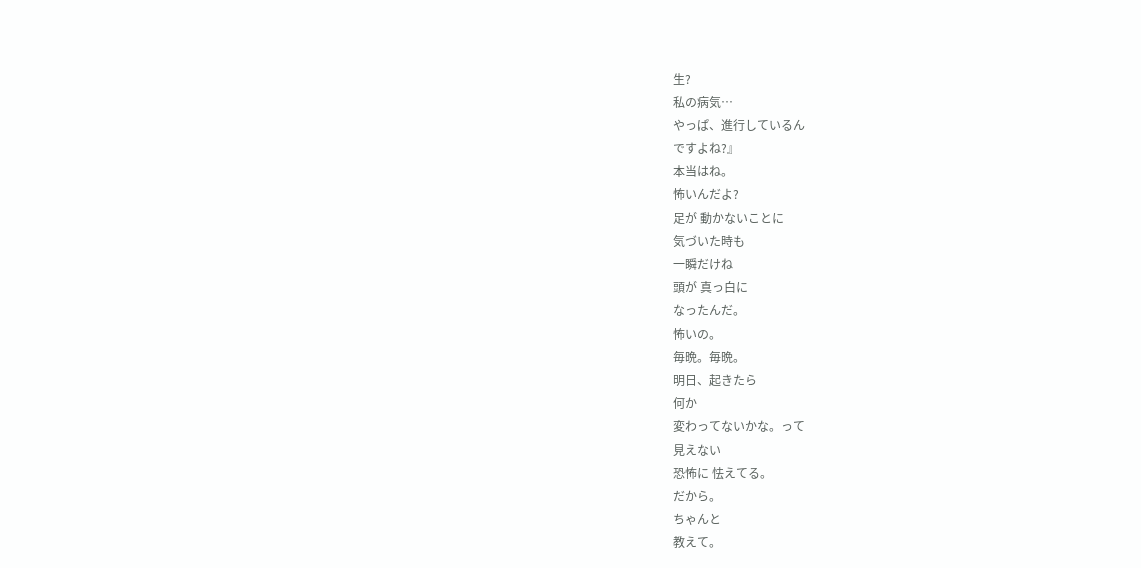生?
私の病気…
やっぱ、進行しているん
ですよね?』
本当はね。
怖いんだよ?
足が 動かないことに
気づいた時も
一瞬だけね
頭が 真っ白に
なったんだ。
怖いの。
毎晩。毎晩。
明日、起きたら
何か
変わってないかな。って
見えない
恐怖に 怯えてる。
だから。
ちゃんと
教えて。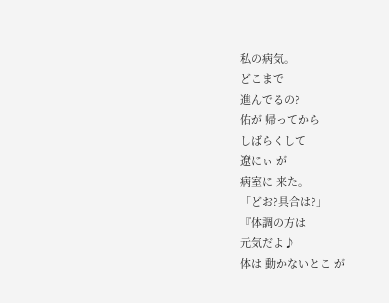私の病気。
どこまで
進んでるの?
佑が 帰ってから
しばらくして
遼にぃ が
病室に 来た。
「どお?具合は?」
『体調の方は
元気だよ♪
体は 動かないとこ が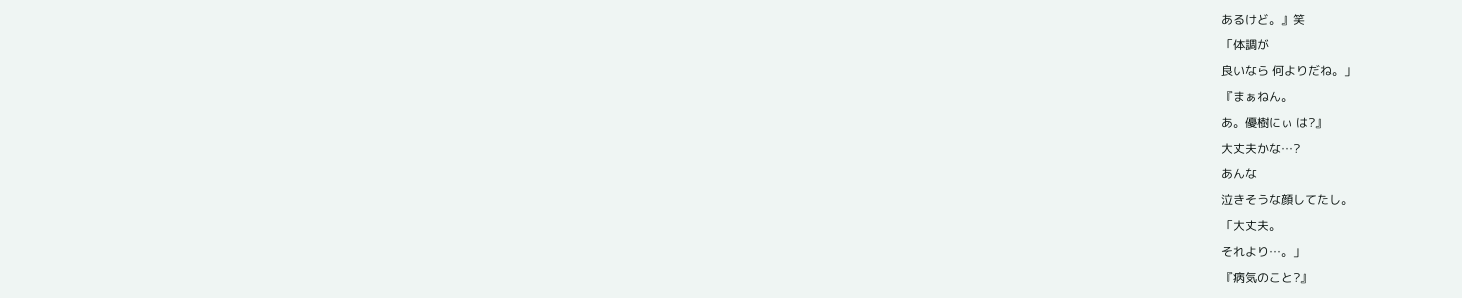あるけど。』笑
「体調が
良いなら 何よりだね。」
『まぁねん。
あ。優樹にぃ は?』
大丈夫かな…?
あんな
泣きそうな顔してたし。
「大丈夫。
それより…。」
『病気のこと?』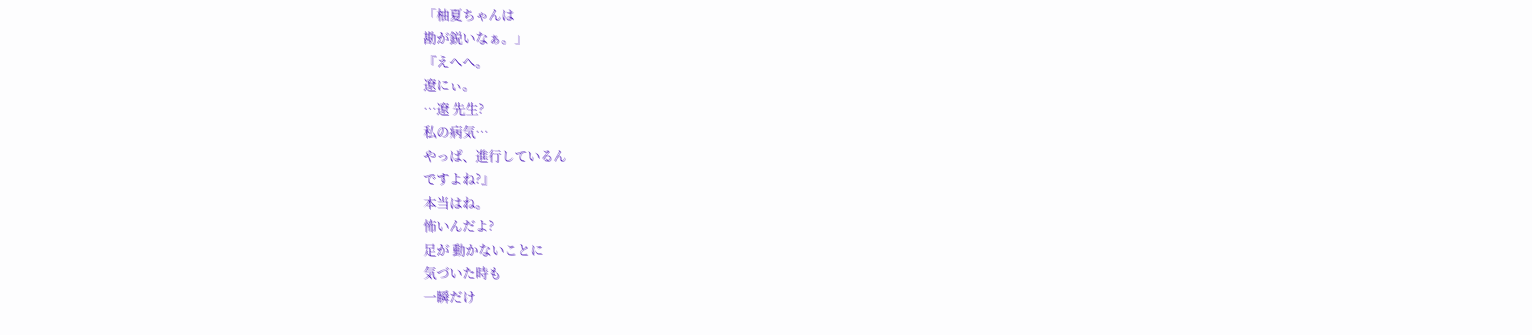「柚夏ちゃんは
勘が鋭いなぁ。」
『えへへ。
遼にぃ。
…遼 先生?
私の病気…
やっぱ、進行しているん
ですよね?』
本当はね。
怖いんだよ?
足が 動かないことに
気づいた時も
一瞬だけ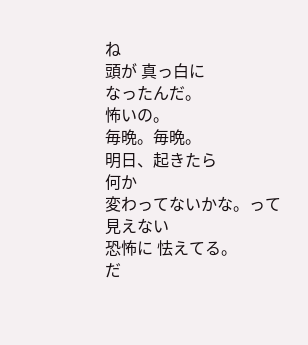ね
頭が 真っ白に
なったんだ。
怖いの。
毎晩。毎晩。
明日、起きたら
何か
変わってないかな。って
見えない
恐怖に 怯えてる。
だ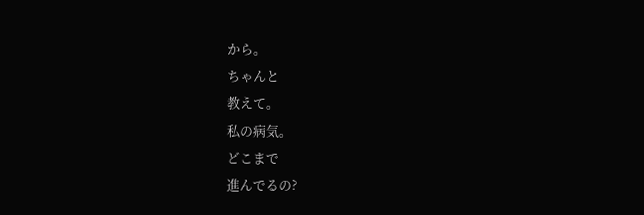から。
ちゃんと
教えて。
私の病気。
どこまで
進んでるの?